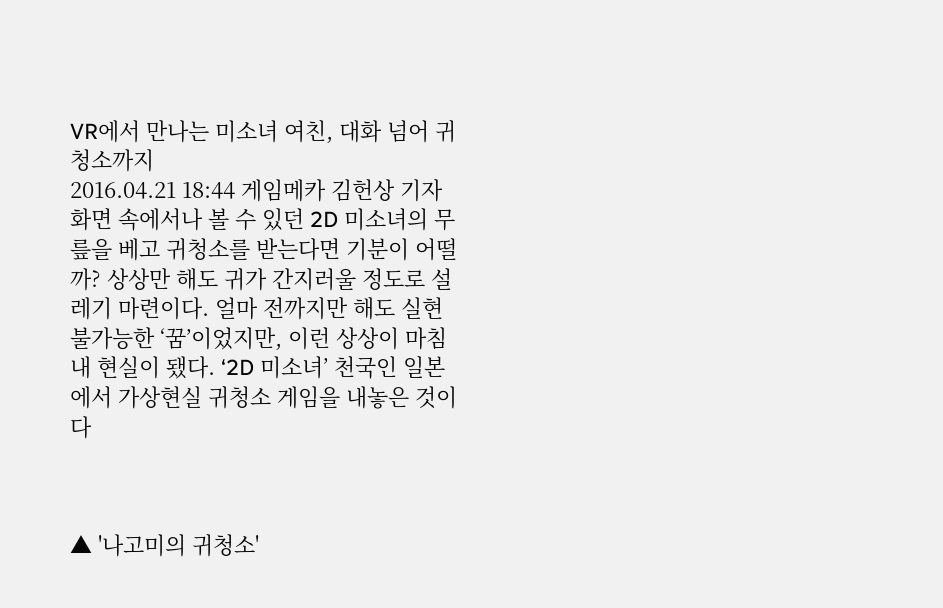VR에서 만나는 미소녀 여친, 대화 넘어 귀청소까지
2016.04.21 18:44 게임메카 김헌상 기자
화면 속에서나 볼 수 있던 2D 미소녀의 무릎을 베고 귀청소를 받는다면 기분이 어떨까? 상상만 해도 귀가 간지러울 정도로 설레기 마련이다. 얼마 전까지만 해도 실현 불가능한 ‘꿈’이었지만, 이런 상상이 마침내 현실이 됐다. ‘2D 미소녀’ 천국인 일본에서 가상현실 귀청소 게임을 내놓은 것이다



▲ '나고미의 귀청소'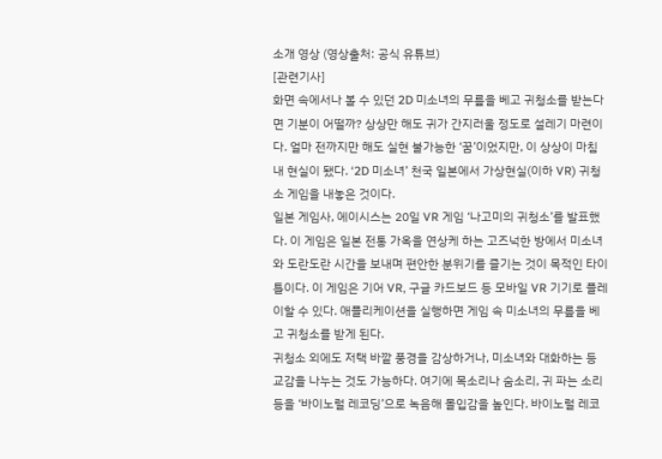소개 영상 (영상출처: 공식 유튜브)
[관련기사]
화면 속에서나 볼 수 있던 2D 미소녀의 무릎을 베고 귀청소를 받는다면 기분이 어떨까? 상상만 해도 귀가 간지러울 정도로 설레기 마련이다. 얼마 전까지만 해도 실현 불가능한 ‘꿈’이었지만, 이 상상이 마침내 현실이 됐다. ‘2D 미소녀’ 천국 일본에서 가상현실(이하 VR) 귀청소 게임을 내놓은 것이다.
일본 게임사, 에이시스는 20일 VR 게임 ‘나고미의 귀청소’를 발표했다. 이 게임은 일본 전통 가옥을 연상케 하는 고즈넉한 방에서 미소녀와 도란도란 시간을 보내며 편안한 분위기를 즐기는 것이 목적인 타이틀이다. 이 게임은 기어 VR, 구글 카드보드 등 모바일 VR 기기로 플레이할 수 있다. 애플리케이션을 실행하면 게임 속 미소녀의 무릎을 베고 귀청소를 받게 된다.
귀청소 외에도 저택 바깥 풍경을 감상하거나, 미소녀와 대화하는 등 교감을 나누는 것도 가능하다. 여기에 목소리나 숨소리, 귀 파는 소리 등을 ‘바이노럴 레코딩’으로 녹음해 몰입감을 높인다. 바이노럴 레코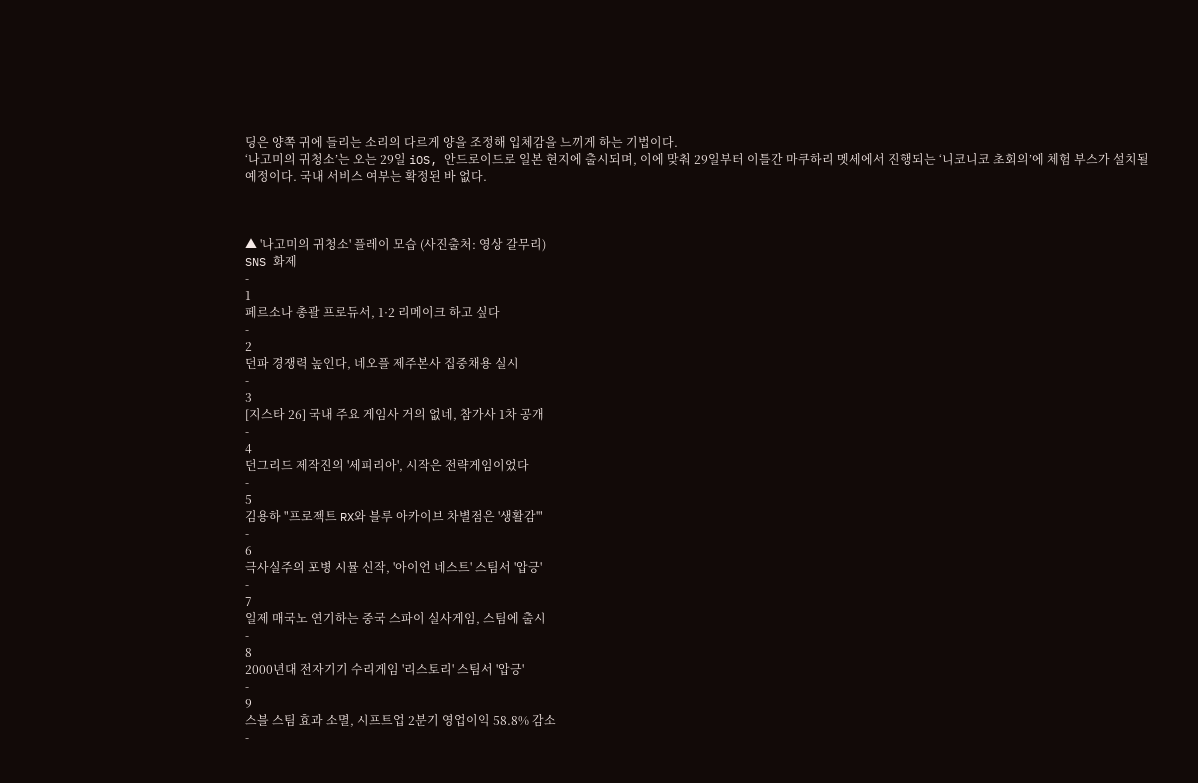딩은 양쪽 귀에 들리는 소리의 다르게 양을 조정해 입체감을 느끼게 하는 기법이다.
‘나고미의 귀청소’는 오는 29일 iOS, 안드로이드로 일본 현지에 출시되며, 이에 맞춰 29일부터 이틀간 마쿠하리 멧세에서 진행되는 ‘니코니코 초회의’에 체험 부스가 설치될 예정이다. 국내 서비스 여부는 확정된 바 없다.



▲ '나고미의 귀청소' 플레이 모습 (사진출처: 영상 갈무리)
SNS 화제
-
1
페르소나 총괄 프로듀서, 1·2 리메이크 하고 싶다
-
2
던파 경쟁력 높인다, 네오플 제주본사 집중채용 실시
-
3
[지스타 26] 국내 주요 게임사 거의 없네, 참가사 1차 공개
-
4
던그리드 제작진의 '세피리아', 시작은 전략게임이었다
-
5
김용하 "프로젝트 RX와 블루 아카이브 차별점은 '생활감'"
-
6
극사실주의 포병 시뮬 신작, '아이언 네스트' 스팀서 '압긍'
-
7
일제 매국노 연기하는 중국 스파이 실사게임, 스팀에 출시
-
8
2000년대 전자기기 수리게임 '리스토리' 스팀서 '압긍'
-
9
스블 스팀 효과 소멸, 시프트업 2분기 영업이익 58.8% 감소
-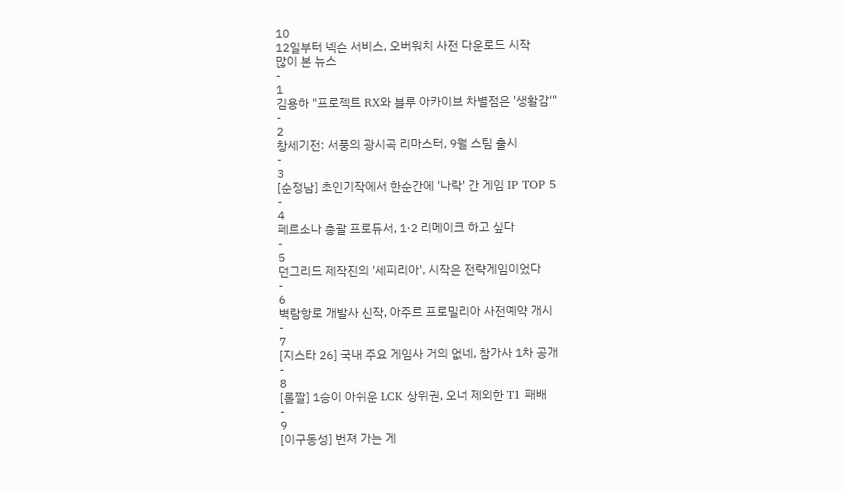10
12일부터 넥슨 서비스, 오버워치 사전 다운로드 시작
많이 본 뉴스
-
1
김용하 "프로젝트 RX와 블루 아카이브 차별점은 '생활감'"
-
2
창세기전: 서풍의 광시곡 리마스터, 9월 스팀 출시
-
3
[순정남] 초인기작에서 한순간에 '나락' 간 게임 IP TOP 5
-
4
페르소나 총괄 프로듀서, 1·2 리메이크 하고 싶다
-
5
던그리드 제작진의 '세피리아', 시작은 전략게임이었다
-
6
벽람항로 개발사 신작, 아주르 프로밀리아 사전예약 개시
-
7
[지스타 26] 국내 주요 게임사 거의 없네, 참가사 1차 공개
-
8
[롤짤] 1승이 아쉬운 LCK 상위권, 오너 제외한 T1 패배
-
9
[이구동성] 번져 가는 게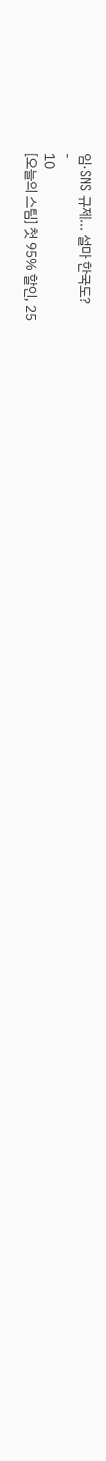임·SNS 규제... 설마 한국도?
-
10
[오늘의 스팀] 첫 95% 할인, 25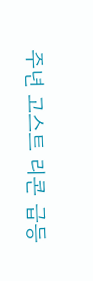주년 고스트 리콘 급등